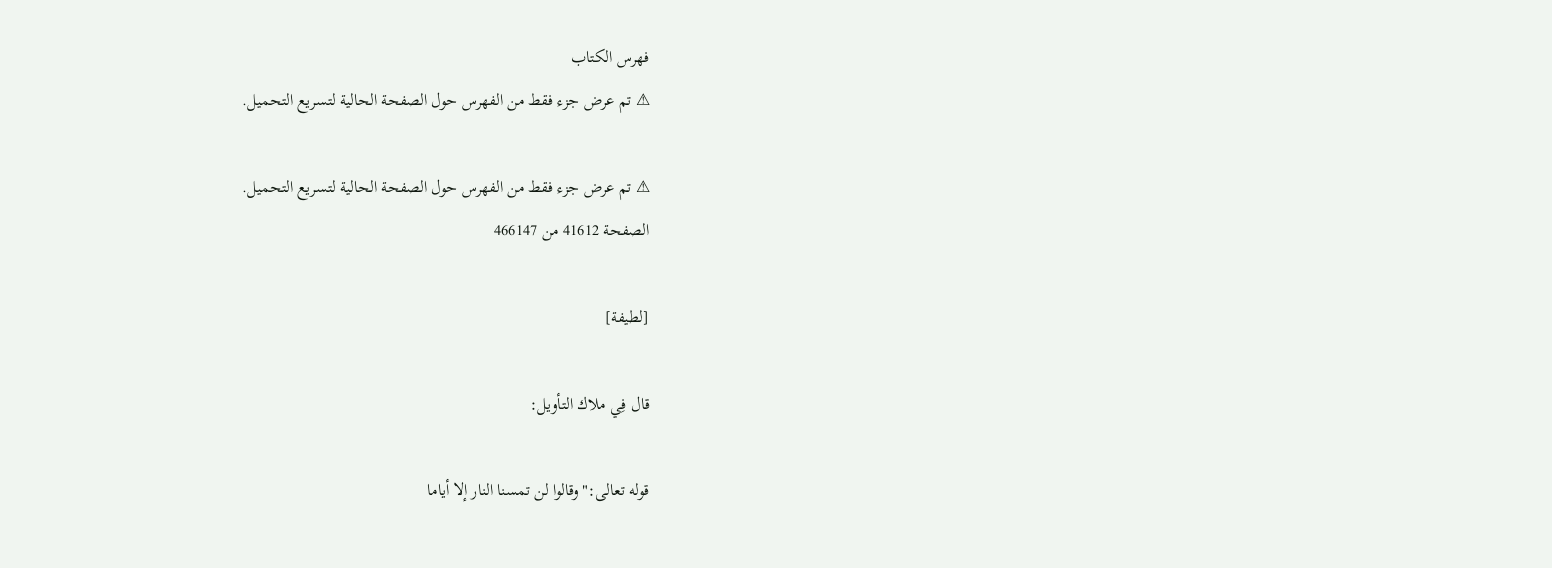فهرس الكتاب
⚠ تم عرض جزء فقط من الفهرس حول الصفحة الحالية لتسريع التحميل.

⚠ تم عرض جزء فقط من الفهرس حول الصفحة الحالية لتسريع التحميل.
الصفحة 41612 من 466147

[لطيفة]

قال فِي ملاك التأويل:

قوله تعالى:"وقالوا لن تمسنا النار إلا أياما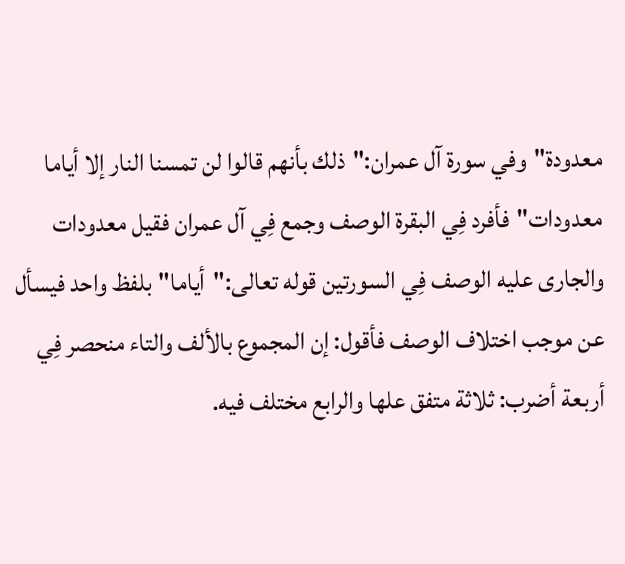معدودة"وفي سورة آل عمران:"ذلك بأنهم قالوا لن تمسنا النار إلا أياما معدودات"فأفرد فِي البقرة الوصف وجمع فِي آل عمران فقيل معدودات والجارى عليه الوصف فِي السورتين قوله تعالى:"أياما"بلفظ واحد فيسأل عن موجب اختلاف الوصف فأقول: إن المجموع بالألف والتاء منحصر فِي أربعة أضرب: ثلاثة متفق علها والرابع مختلف فيه.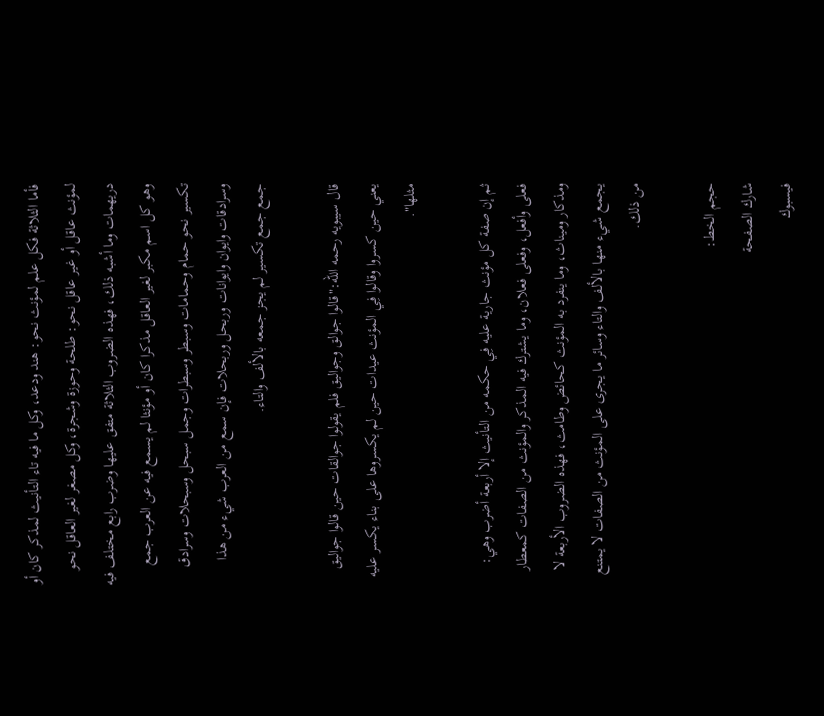فأما الثلاثة فكل علم لمؤنث نحو: هند ودعد، وكل ما فيه تاء التأنيث لمذكر كان أو لمؤنث عاقل أو غير عاقل نحو: طلحة وحوزة وشجرة، وكل مصغر لغير العاقل نحو دريهمات وما أشبه ذلك، فهذه الضروب الثلاثة متفق عليها وضرب رابع مختلف فيه وهو كل اسم مكبر لغير العاقل مذكرا كان أو مؤنثا لم يسمع فيه عن العرب جمع تكسير نحو حمام وحمامات وسبطر وسبطرات وجمل سبحل وسبحلات وسرادق وسرادقات وايوان وايوانات وربحل وربحلات فإن سمع من العرب شيء من هذا جمع جمع تكسير لم يجز جمعه بالألف والتاء.

قال سيبويه رحمه الله:"قالوا جوالق وجواليق فلم يقولوا جوالقات حين قالوا جواليق يعني حين كسروا وقالوا فِي المؤنث عيدات حين لم يكسروها على بناء يكسر عليه مثلها".

ثم إن صفة كل مؤنث جارية عليه فِي حكمه من التأنيث إلا أربعة أضرب وهي: فعلى وأفعل، وفعلى فعلان، وما يشترك فيه المذكر والمؤنث من الصفات كمعطار ومذكار وميناث، وما ينفرد به المؤنث كحائض وطامث، فهذه الضروب الأربعة لا يجمع شيء منها بالألف والتاء وسائر ما يجرى على المؤنث من الصفات لا يمتنع من ذلك.

حجم الخط:
شارك الصفحة
فيسبوك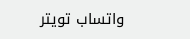واتساب تويتر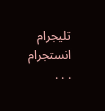تليجرام انستجرام
. . .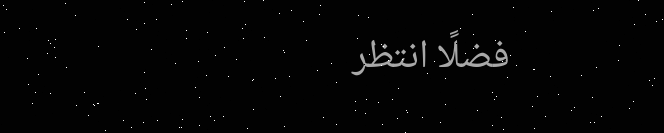فضلًا انتظر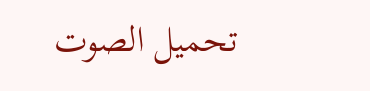تحميل الصوت